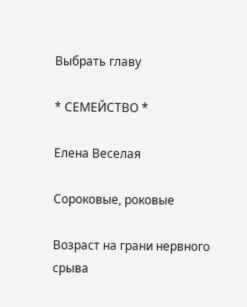Выбрать главу

* СЕМЕЙСТВО *

Елена Веселая

Сороковые, роковые

Возраст на грани нервного срыва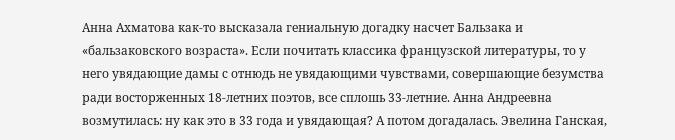Анна Ахматова как-то высказала гениальную догадку насчет Бальзака и «бальзаковского возраста». Если почитать классика французской литературы, то у него увядающие дамы с отнюдь не увядающими чувствами, совершающие безумства ради восторженных 18-летних поэтов, все сплошь 33-летние. Анна Андреевна возмутилась: ну как это в 33 года и увядающая? А потом догадалась. Эвелина Ганская,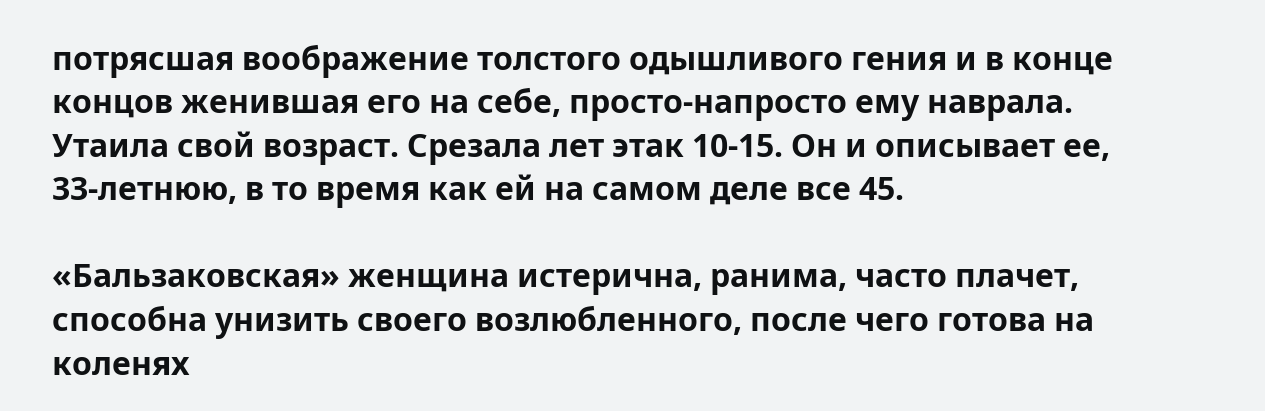потрясшая воображение толстого одышливого гения и в конце концов женившая его на себе, просто-напросто ему наврала. Утаила свой возраст. Срезала лет этак 10-15. Он и описывает ее, 33-летнюю, в то время как ей на самом деле все 45.

«Бальзаковская» женщина истерична, ранима, часто плачет, способна унизить своего возлюбленного, после чего готова на коленях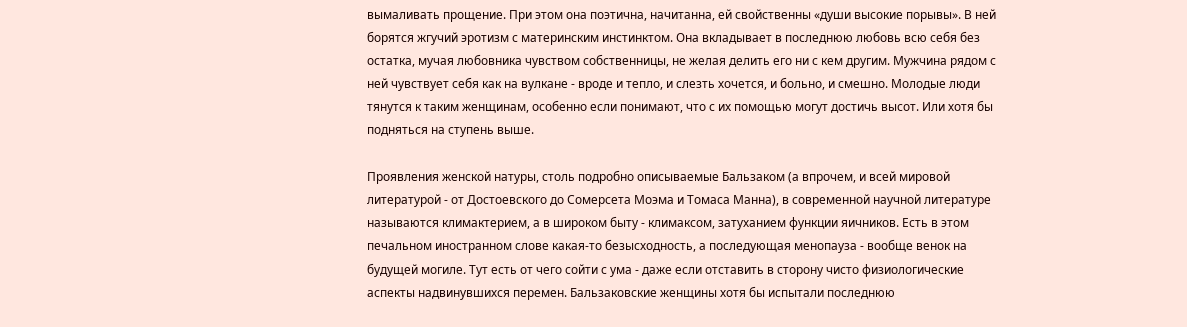вымаливать прощение. При этом она поэтична, начитанна, ей свойственны «души высокие порывы». В ней борятся жгучий эротизм с материнским инстинктом. Она вкладывает в последнюю любовь всю себя без остатка, мучая любовника чувством собственницы, не желая делить его ни с кем другим. Мужчина рядом с ней чувствует себя как на вулкане - вроде и тепло, и слезть хочется, и больно, и смешно. Молодые люди тянутся к таким женщинам, особенно если понимают, что с их помощью могут достичь высот. Или хотя бы подняться на ступень выше.

Проявления женской натуры, столь подробно описываемые Бальзаком (а впрочем, и всей мировой литературой - от Достоевского до Сомерсета Моэма и Томаса Манна), в современной научной литературе называются климактерием, а в широком быту - климаксом, затуханием функции яичников. Есть в этом печальном иностранном слове какая-то безысходность, а последующая менопауза - вообще венок на будущей могиле. Тут есть от чего сойти с ума - даже если отставить в сторону чисто физиологические аспекты надвинувшихся перемен. Бальзаковские женщины хотя бы испытали последнюю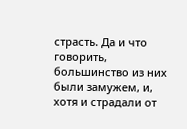страсть. Да и что говорить, большинство из них были замужем, и, хотя и страдали от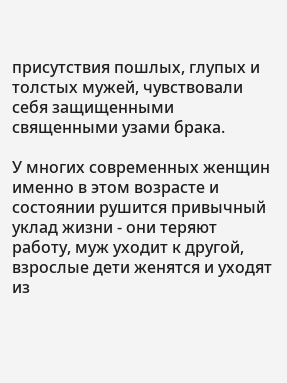присутствия пошлых, глупых и толстых мужей, чувствовали себя защищенными священными узами брака.

У многих современных женщин именно в этом возрасте и состоянии рушится привычный уклад жизни - они теряют работу, муж уходит к другой, взрослые дети женятся и уходят из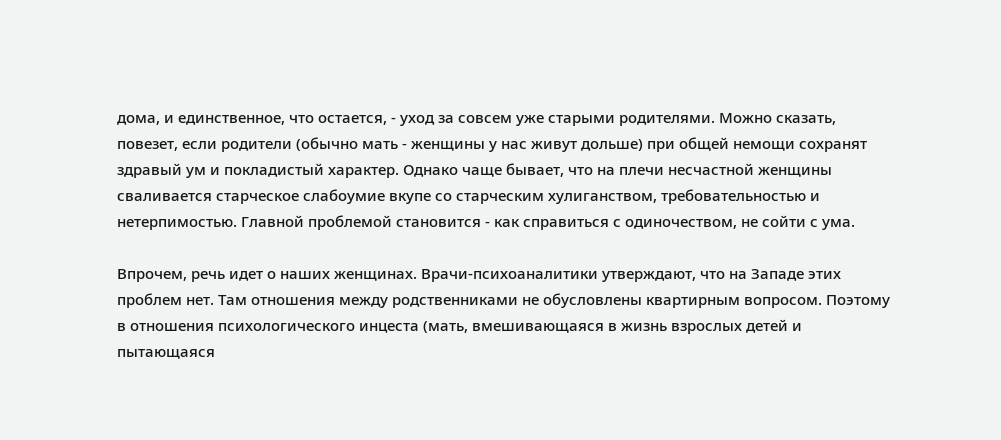дома, и единственное, что остается, - уход за совсем уже старыми родителями. Можно сказать, повезет, если родители (обычно мать - женщины у нас живут дольше) при общей немощи сохранят здравый ум и покладистый характер. Однако чаще бывает, что на плечи несчастной женщины сваливается старческое слабоумие вкупе со старческим хулиганством, требовательностью и нетерпимостью. Главной проблемой становится - как справиться с одиночеством, не сойти с ума.

Впрочем, речь идет о наших женщинах. Врачи-психоаналитики утверждают, что на Западе этих проблем нет. Там отношения между родственниками не обусловлены квартирным вопросом. Поэтому в отношения психологического инцеста (мать, вмешивающаяся в жизнь взрослых детей и пытающаяся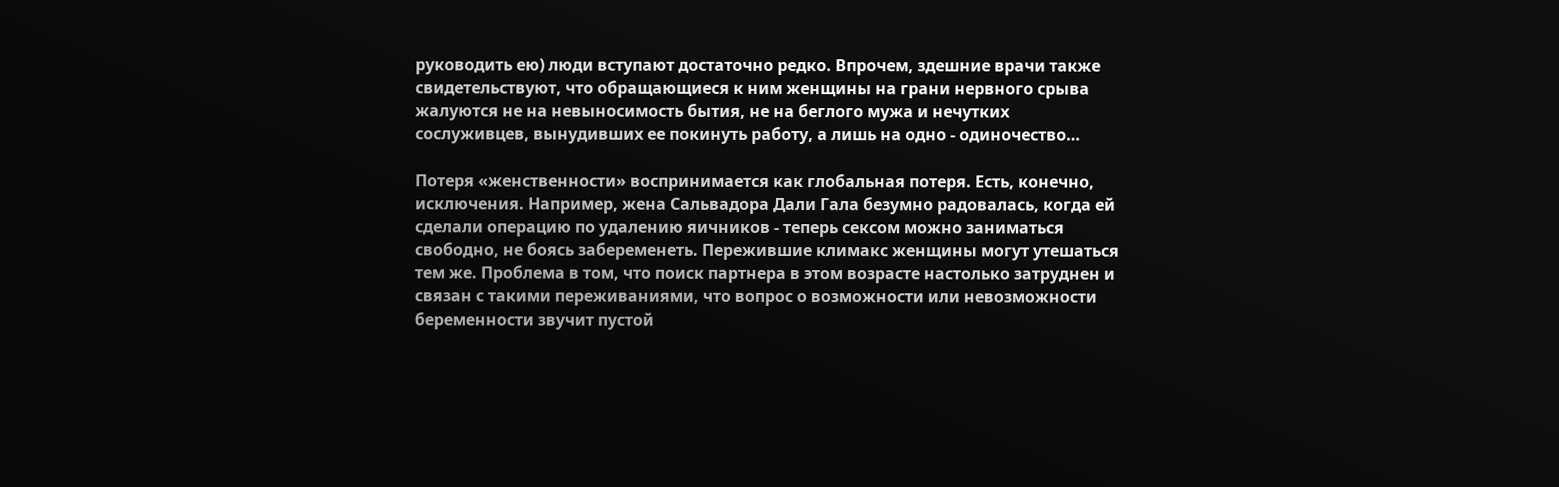руководить ею) люди вступают достаточно редко. Впрочем, здешние врачи также свидетельствуют, что обращающиеся к ним женщины на грани нервного срыва жалуются не на невыносимость бытия, не на беглого мужа и нечутких сослуживцев, вынудивших ее покинуть работу, а лишь на одно - одиночество…

Потеря «женственности» воспринимается как глобальная потеря. Есть, конечно, исключения. Например, жена Сальвадора Дали Гала безумно радовалась, когда ей сделали операцию по удалению яичников - теперь сексом можно заниматься свободно, не боясь забеременеть. Пережившие климакс женщины могут утешаться тем же. Проблема в том, что поиск партнера в этом возрасте настолько затруднен и связан с такими переживаниями, что вопрос о возможности или невозможности беременности звучит пустой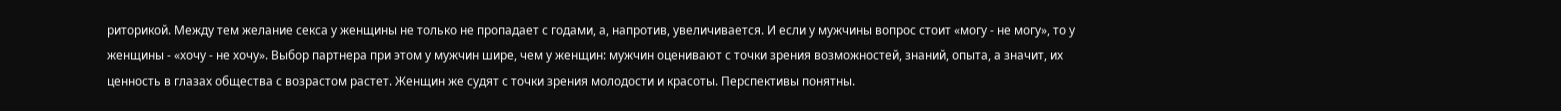риторикой. Между тем желание секса у женщины не только не пропадает с годами, а, напротив, увеличивается. И если у мужчины вопрос стоит «могу - не могу», то у женщины - «хочу - не хочу». Выбор партнера при этом у мужчин шире, чем у женщин: мужчин оценивают с точки зрения возможностей, знаний, опыта, а значит, их ценность в глазах общества с возрастом растет. Женщин же судят с точки зрения молодости и красоты. Перспективы понятны.